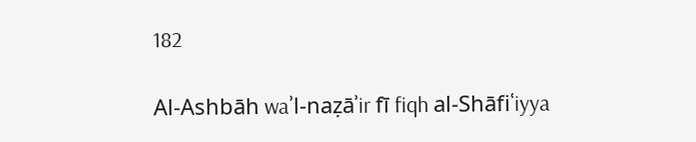182

Al-Ashbāh waʾl-naẓāʾir fī fiqh al-Shāfiʿiyya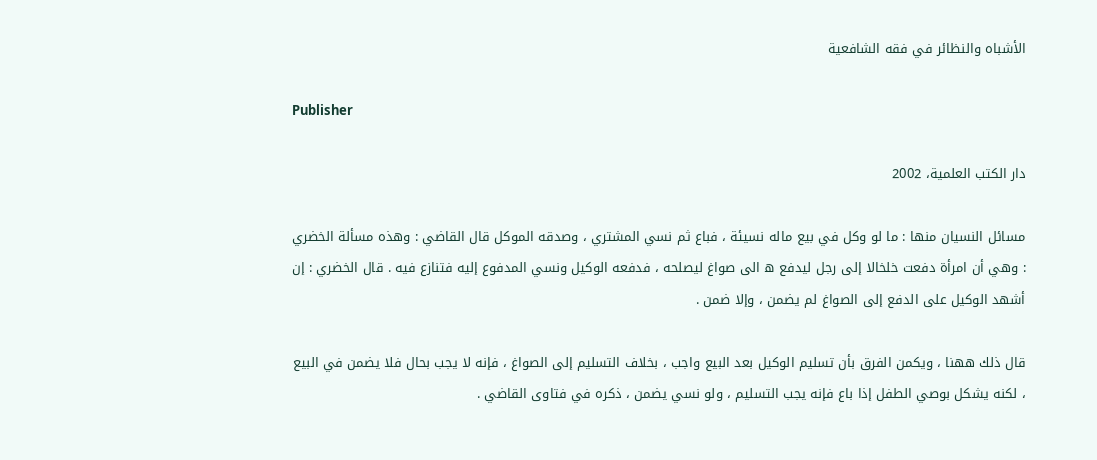الأشباه والنظائر في فقه الشافعية

Publisher

دار الكتب العلمية، 2002

مسائل النسيان منها : ما لو وكل في بيع ماله نسيئة ، فباع ثم نسي المشتري ، وصدقه الموكل قال القاضي : وهذه مسألة الخضري : وهي أن امرأة دفعت خلخالا إلى رجل ليدفع ه الى صواغ ليصلحه ، فدفعه الوكيل ونسي المدفوع إليه فتنازع فيه . قال الخضري : إن أشهد الوكيل على الدفع إلى الصواغ لم يضمن ، وإلا ضمن .

قال ذلك ههنا ، ويكمن الفرق بأن تسليم الوكيل بعد البيع واجب ، بخلاف التسليم إلى الصواغ ، فإنه لا يجب بحال فلا يضمن في البيع ، لكنه يشكل بوصي الطفل إذا باع فإنه يجب التسليم ، ولو نسي يضمن ، ذكره في فتاوى القاضي .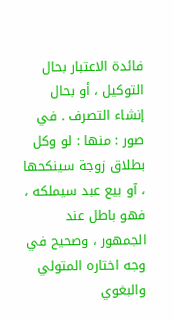فائدة الاعتبار بحال التوكيل ، أو بحال إنشاء التصرف . في صور : منها : لو وكل بطلاق زوجة سينكحها ، آو بيع عبد سيملكه ، فهو باطل عند الجمهور ، وصحيح في وجه اختاره المتولي والبغوي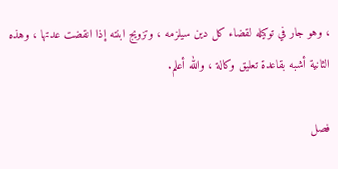، وهو جار في توكيله لقضاء كل دين سيلزمه ، وتزويج ابنته إذا انقضت عدتها ، وهذه الثانية أشبه بقاعدة تعليق وكالة ، والله أعلم.

فصل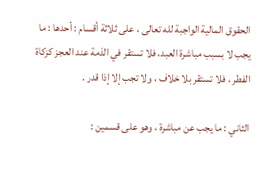الحقوق المالية الواجبة لله تعالى ، على ثلاثة أقسام : أحدها : ما يجب لا بسبب مباشرة العبد، فلا تستقر في الذمة عند العجز كزكاة الفطر ، فلا تستقر بلا خلاف ، ولا تجب إلا إذا قدر .

الثاني : ما يجب عن مباشرة ، وهو على قسمين :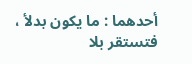أحدهما : ما يكون بدلأ ، فتستقر بلا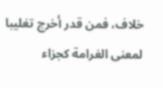خلاف، فمن قدر أخرج تغليبا لمعنى الغرامة كجزاء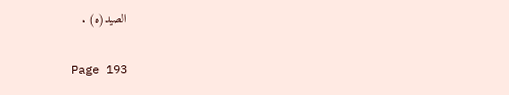الصيد(ه) .

Page 193